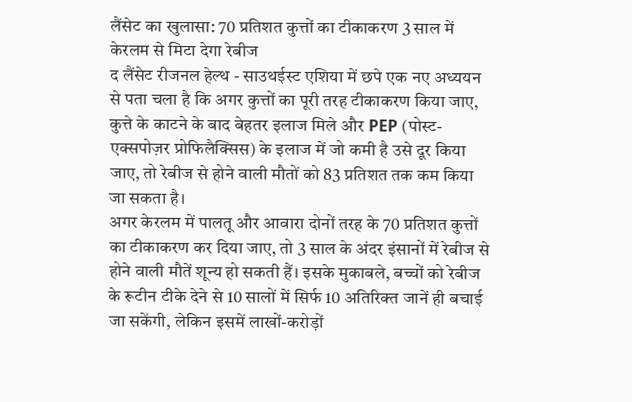लैंसेट का खुलासा: 70 प्रतिशत कुत्तों का टीकाकरण 3 साल में केरलम से मिटा देगा रेबीज
द लैंसेट रीजनल हेल्थ - साउथईस्ट एशिया में छपे एक नए अध्ययन से पता चला है कि अगर कुत्तों का पूरी तरह टीकाकरण किया जाए, कुत्ते के काटने के बाद बेहतर इलाज मिले और PEP (पोस्ट-एक्सपोज़र प्रोफिलैक्सिस) के इलाज में जो कमी है उसे दूर किया जाए, तो रेबीज से होने वाली मौतों को 83 प्रतिशत तक कम किया जा सकता है।
अगर केरलम में पालतू और आवारा दोनों तरह के 70 प्रतिशत कुत्तों का टीकाकरण कर दिया जाए, तो 3 साल के अंदर इंसानों में रेबीज से होने वाली मौतें शून्य हो सकती हैं। इसके मुकाबले, बच्चों को रेबीज के रूटीन टीके देने से 10 सालों में सिर्फ 10 अतिरिक्त जानें ही बचाई जा सकेंगी, लेकिन इसमें लाखों-करोड़ों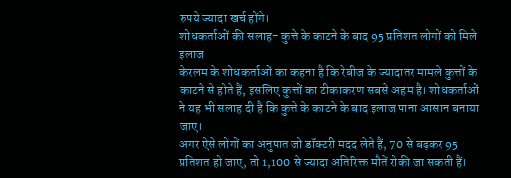रुपये ज्यादा खर्च होंगे।
शोधकर्ताओं की सलाह- कुत्ते के काटने के बाद 95 प्रतिशत लोगों को मिले इलाज
केरलम के शोधकर्ताओं का कहना है कि रेबीज के ज्यादातर मामले कुत्तों के काटने से होते हैं, इसलिए कुत्तों का टीकाकरण सबसे अहम है। शोधकर्ताओं ने यह भी सलाह दी है कि कुत्ते के काटने के बाद इलाज पाना आसान बनाया जाए।
अगर ऐसे लोगों का अनुपात जो डॉक्टरी मदद लेते हैं, 70 से बढ़कर 95 प्रतिशत हो जाए, तो 1,100 से ज्यादा अतिरिक्त मौतें रोकी जा सकती हैं।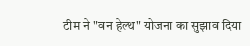टीम ने "वन हेल्थ" योजना का सुझाव दिया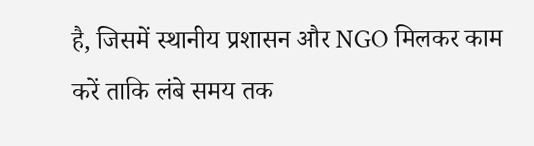है, जिसमें स्थानीय प्रशासन और NGO मिलकर काम करें ताकि लंबे समय तक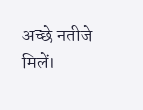अच्छे नतीजे मिलें।